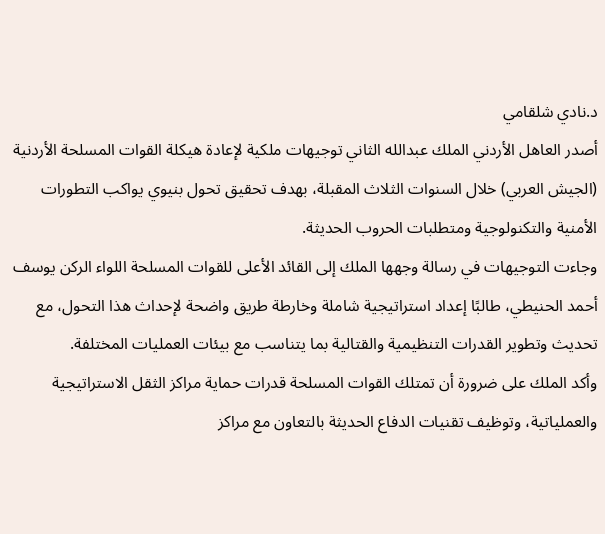د.نادي شلقامي
أصدر العاهل الأردني الملك عبدالله الثاني توجيهات ملكية لإعادة هيكلة القوات المسلحة الأردنية (الجيش العربي) خلال السنوات الثلاث المقبلة، بهدف تحقيق تحول بنيوي يواكب التطورات الأمنية والتكنولوجية ومتطلبات الحروب الحديثة.
وجاءت التوجيهات في رسالة وجهها الملك إلى القائد الأعلى للقوات المسلحة اللواء الركن يوسف أحمد الحنيطي، طالبًا إعداد استراتيجية شاملة وخارطة طريق واضحة لإحداث هذا التحول، مع تحديث وتطوير القدرات التنظيمية والقتالية بما يتناسب مع بيئات العمليات المختلفة.
وأكد الملك على ضرورة أن تمتلك القوات المسلحة قدرات حماية مراكز الثقل الاستراتيجية والعملياتية، وتوظيف تقنيات الدفاع الحديثة بالتعاون مع مراكز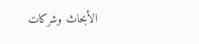الأبحاث وشركات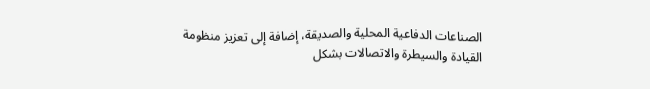الصناعات الدفاعية المحلية والصديقة، إضافة إلى تعزيز منظومة القيادة والسيطرة والاتصالات بشكل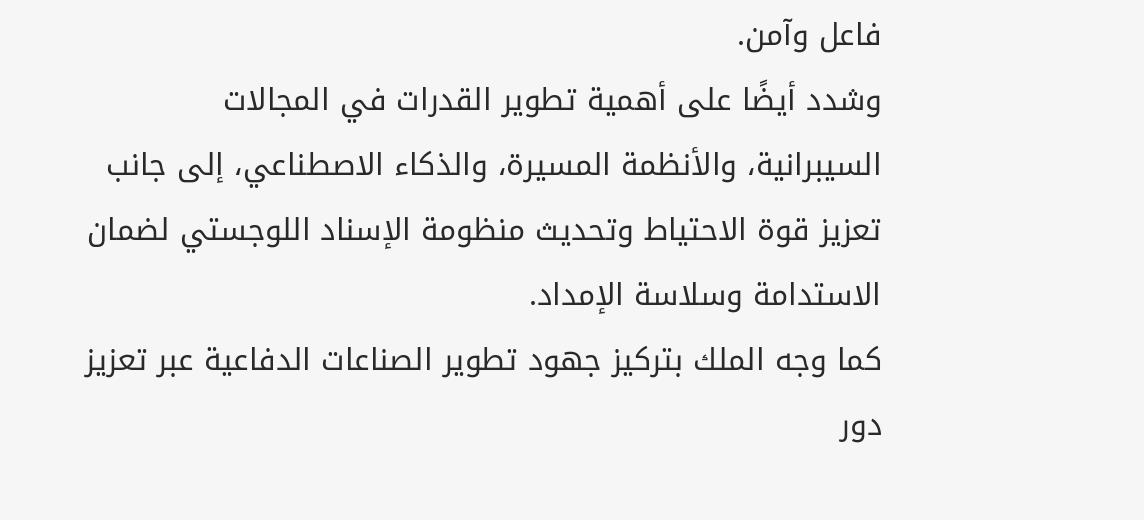فاعل وآمن.
وشدد أيضًا على أهمية تطوير القدرات في المجالات السيبرانية، والأنظمة المسيرة، والذكاء الاصطناعي، إلى جانب تعزيز قوة الاحتياط وتحديث منظومة الإسناد اللوجستي لضمان الاستدامة وسلاسة الإمداد.
كما وجه الملك بتركيز جهود تطوير الصناعات الدفاعية عبر تعزيز دور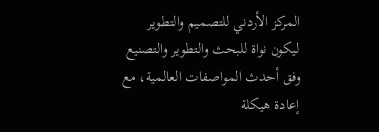المركز الأردني للتصميم والتطوير ليكون نواة للبحث والتطوير والتصنيع وفق أحدث المواصفات العالمية، مع إعادة هيكلة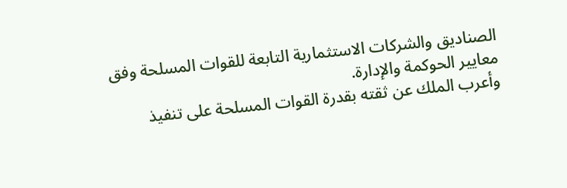الصناديق والشركات الاستثمارية التابعة للقوات المسلحة وفق معايير الحوكمة والإدارة.
وأعرب الملك عن ثقته بقدرة القوات المسلحة على تنفيذ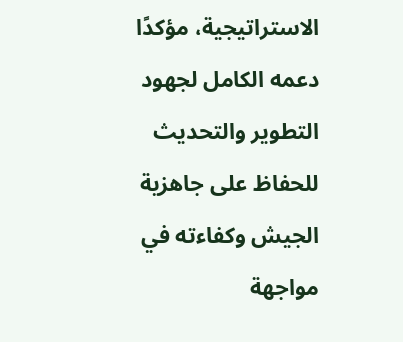الاستراتيجية، مؤكدًا دعمه الكامل لجهود التطوير والتحديث للحفاظ على جاهزية الجيش وكفاءته في مواجهة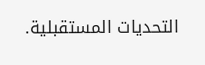التحديات المستقبلية.